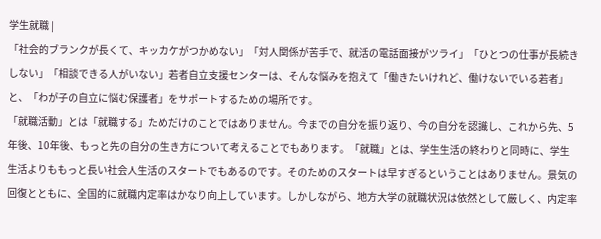学生就職 |
「社会的ブランクが長くて、キッカケがつかめない」「対人関係が苦手で、就活の電話面接がツライ」「ひとつの仕事が長続きしない」「相談できる人がいない」若者自立支援センターは、そんな悩みを抱えて「働きたいけれど、働けないでいる若者」と、「わが子の自立に悩む保護者」をサポートするための場所です。
「就職活動」とは「就職する」ためだけのことではありません。今までの自分を振り返り、今の自分を認識し、これから先、5年後、10年後、もっと先の自分の生き方について考えることでもあります。「就職」とは、学生生活の終わりと同時に、学生生活よりももっと長い社会人生活のスタートでもあるのです。そのためのスタートは早すぎるということはありません。景気の回復とともに、全国的に就職内定率はかなり向上しています。しかしながら、地方大学の就職状況は依然として厳しく、内定率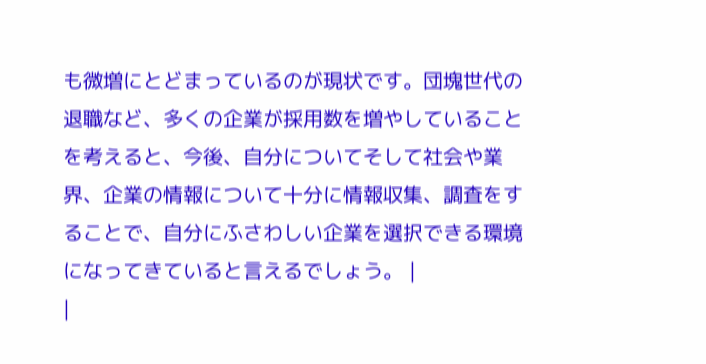も微増にとどまっているのが現状です。団塊世代の退職など、多くの企業が採用数を増やしていることを考えると、今後、自分についてそして社会や業界、企業の情報について十分に情報収集、調査をすることで、自分にふさわしい企業を選択できる環境になってきていると言えるでしょう。 |
|